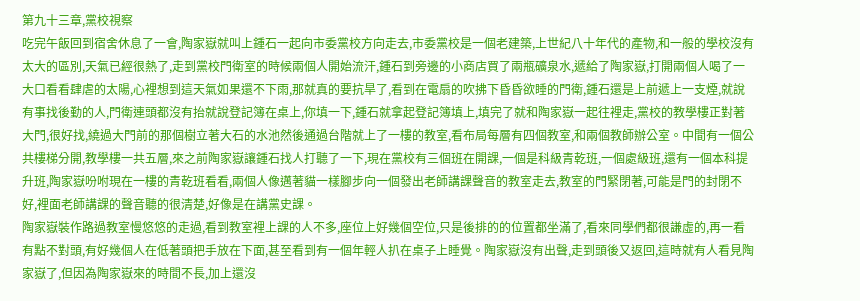第九十三章,黨校視察
吃完午飯回到宿舍休息了一會,陶家嶽就叫上鍾石一起向市委黨校方向走去,市委黨校是一個老建築,上世紀八十年代的產物,和一般的學校沒有太大的區別,天氣已經很熱了,走到黨校門衛室的時候兩個人開始流汗,鍾石到旁邊的小商店買了兩瓶礦泉水,遞給了陶家嶽,打開兩個人喝了一大口看看肆虐的太陽,心裡想到這天氣如果還不下雨,那就真的要抗旱了,看到在電扇的吹拂下昏昏欲睡的門衛,鍾石還是上前遞上一支煙,就說有事找後勤的人,門衛連頭都沒有抬就說登記簿在桌上,你填一下,鍾石就拿起登記簿填上,填完了就和陶家嶽一起往裡走,黨校的教學樓正對著大門,很好找,繞過大門前的那個樹立著大石的水池然後通過台階就上了一樓的教室,看布局每層有四個教室,和兩個教師辦公室。中間有一個公共樓梯分開,教學樓一共五層,來之前陶家嶽讓鍾石找人打聽了一下,現在黨校有三個班在開課,一個是科級青乾班,一個處級班,還有一個本科提升班,陶家嶽吩咐現在一樓的青乾班看看,兩個人像邁著貓一樣腳步向一個發出老師講課聲音的教室走去,教室的門緊閉著,可能是門的封閉不好,裡面老師講課的聲音聽的很清楚,好像是在講黨史課。
陶家嶽裝作路過教室慢悠悠的走過,看到教室裡上課的人不多,座位上好幾個空位,只是後排的的位置都坐滿了,看來同學們都很謙虛的,再一看有點不對頭,有好幾個人在低著頭把手放在下面,甚至看到有一個年輕人扒在桌子上睡覺。陶家嶽沒有出聲,走到頭後又返回,這時就有人看見陶家嶽了,但因為陶家嶽來的時間不長,加上還沒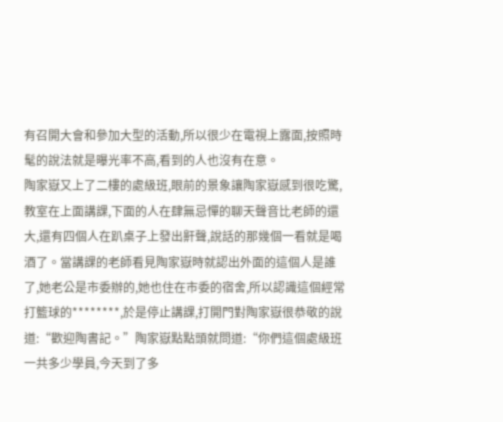有召開大會和參加大型的活動,所以很少在電視上露面,按照時髦的說法就是曝光率不高,看到的人也沒有在意。
陶家嶽又上了二樓的處級班,眼前的景象讓陶家嶽感到很吃驚,教室在上面講課,下面的人在肆無忌憚的聊天聲音比老師的還大,還有四個人在趴桌子上發出鼾聲,說話的那幾個一看就是喝酒了。當講課的老師看見陶家嶽時就認出外面的這個人是誰了,她老公是市委辦的,她也住在市委的宿舍,所以認識這個經常打籃球的********,於是停止講課,打開門對陶家嶽很恭敬的說道:“歡迎陶書記。”陶家嶽點點頭就問道:“你們這個處級班一共多少學員,今天到了多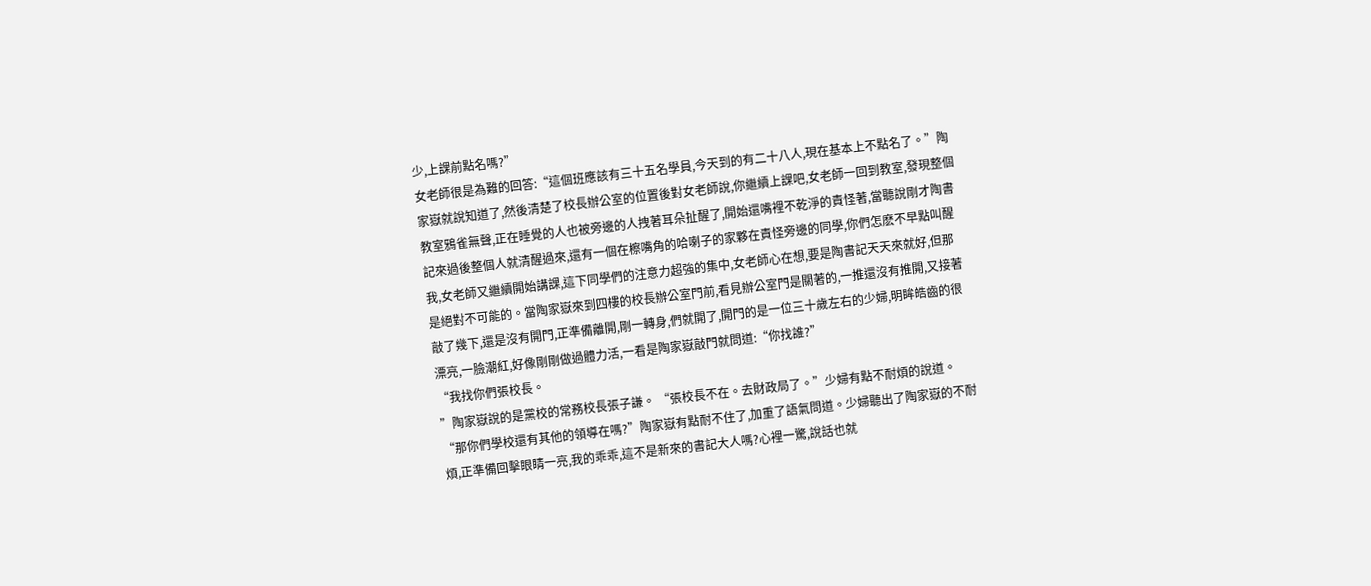少,上課前點名嗎?”
女老師很是為難的回答:“這個班應該有三十五名學員,今天到的有二十八人,現在基本上不點名了。”陶家嶽就說知道了,然後清楚了校長辦公室的位置後對女老師說,你繼續上課吧,女老師一回到教室,發現整個教室鴉雀無聲,正在睡覺的人也被旁邊的人拽著耳朵扯醒了,開始還嘴裡不乾淨的責怪著,當聽說剛才陶書記來過後整個人就清醒過來,還有一個在檫嘴角的哈喇子的家夥在責怪旁邊的同學,你們怎麽不早點叫醒我,女老師又繼續開始講課,這下同學們的注意力超強的集中,女老師心在想,要是陶書記天天來就好,但那是絕對不可能的。當陶家嶽來到四樓的校長辦公室門前,看見辦公室門是關著的,一推還沒有推開,又接著敲了幾下,還是沒有開門,正準備離開,剛一轉身,們就開了,開門的是一位三十歲左右的少婦,明眸皓齒的很漂亮,一臉潮紅,好像剛剛做過體力活,一看是陶家嶽敲門就問道:“你找誰?”
“我找你們張校長。
”陶家嶽說的是黨校的常務校長張子謙。 “張校長不在。去財政局了。”少婦有點不耐煩的說道。
“那你們學校還有其他的領導在嗎?”陶家嶽有點耐不住了,加重了語氣問道。少婦聽出了陶家嶽的不耐煩,正準備回擊眼睛一亮,我的乖乖,這不是新來的書記大人嗎?心裡一驚,說話也就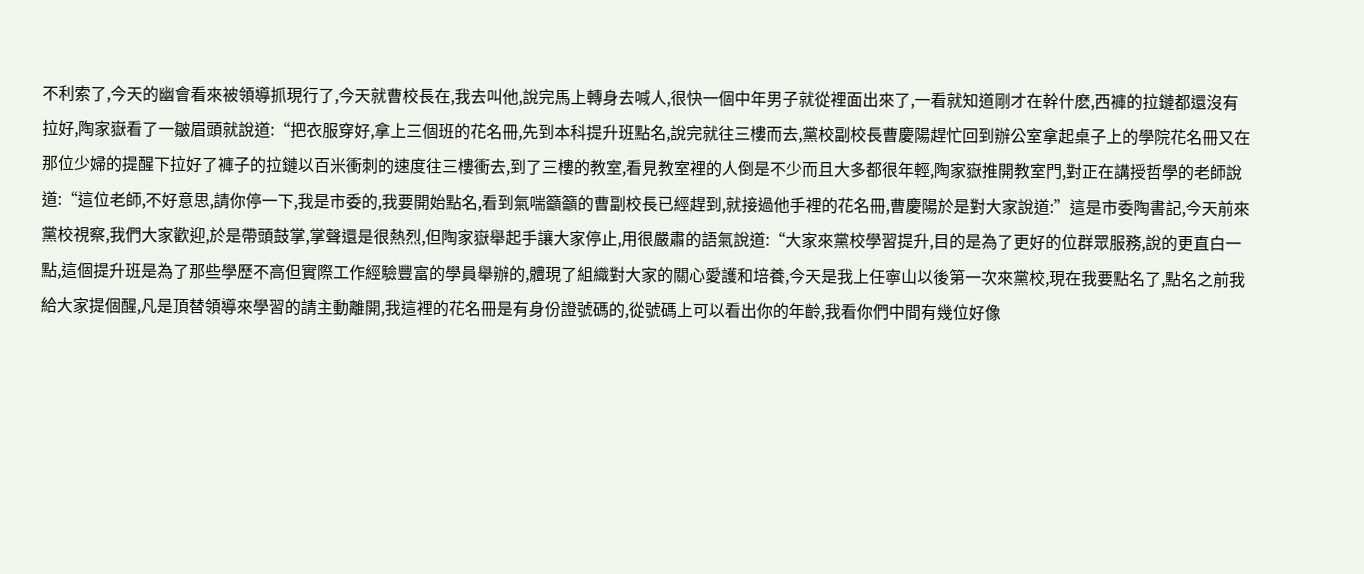不利索了,今天的幽會看來被領導抓現行了,今天就曹校長在,我去叫他,說完馬上轉身去喊人,很快一個中年男子就從裡面出來了,一看就知道剛才在幹什麽,西褲的拉鏈都還沒有拉好,陶家嶽看了一皺眉頭就說道:“把衣服穿好,拿上三個班的花名冊,先到本科提升班點名,說完就往三樓而去,黨校副校長曹慶陽趕忙回到辦公室拿起桌子上的學院花名冊又在那位少婦的提醒下拉好了褲子的拉鏈以百米衝刺的速度往三樓衝去,到了三樓的教室,看見教室裡的人倒是不少而且大多都很年輕,陶家嶽推開教室門,對正在講授哲學的老師說道:“這位老師,不好意思,請你停一下,我是市委的,我要開始點名,看到氣喘籲籲的曹副校長已經趕到,就接過他手裡的花名冊,曹慶陽於是對大家說道:”這是市委陶書記,今天前來黨校視察,我們大家歡迎,於是帶頭鼓掌,掌聲還是很熱烈,但陶家嶽舉起手讓大家停止,用很嚴肅的語氣說道:“大家來黨校學習提升,目的是為了更好的位群眾服務,說的更直白一點,這個提升班是為了那些學歷不高但實際工作經驗豐富的學員舉辦的,體現了組織對大家的關心愛護和培養,今天是我上任寧山以後第一次來黨校,現在我要點名了,點名之前我給大家提個醒,凡是頂替領導來學習的請主動離開,我這裡的花名冊是有身份證號碼的,從號碼上可以看出你的年齡,我看你們中間有幾位好像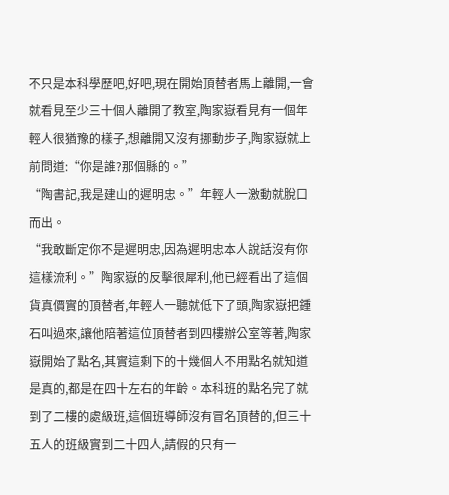不只是本科學歷吧,好吧,現在開始頂替者馬上離開,一會就看見至少三十個人離開了教室,陶家嶽看見有一個年輕人很猶豫的樣子,想離開又沒有挪動步子,陶家嶽就上前問道:“你是誰?那個縣的。”
“陶書記,我是建山的遲明忠。”年輕人一激動就脫口而出。
“我敢斷定你不是遲明忠,因為遲明忠本人說話沒有你這樣流利。”陶家嶽的反擊很犀利,他已經看出了這個貨真價實的頂替者,年輕人一聽就低下了頭,陶家嶽把鍾石叫過來,讓他陪著這位頂替者到四樓辦公室等著,陶家嶽開始了點名,其實這剩下的十幾個人不用點名就知道是真的,都是在四十左右的年齡。本科班的點名完了就到了二樓的處級班,這個班導師沒有冒名頂替的,但三十五人的班級實到二十四人,請假的只有一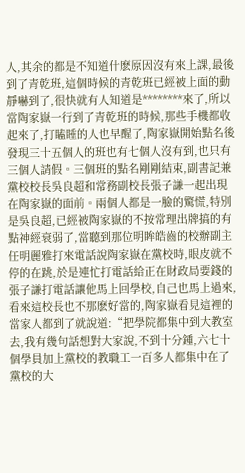人,其余的都是不知道什麽原因沒有來上課,最後到了青乾班,這個時候的青乾班已經被上面的動靜嚇到了,很快就有人知道是********來了,所以當陶家嶽一行到了青乾班的時候,那些手機都收起來了,打瞌睡的人也早醒了,陶家嶽開始點名後發現三十五個人的班也有七個人沒有到,也只有三個人請假。三個班的點名剛剛結束,副書記兼黨校校長吳良超和常務副校長張子謙一起出現在陶家嶽的面前。兩個人都是一臉的驚慌,特別是吳良超,已經被陶家嶽的不按常理出牌搞的有點神經衰弱了,當聽到那位明眸皓齒的校辦副主任明麗雅打來電話說陶家嶽在黨校時,眼皮就不停的在跳,於是連忙打電話給正在財政局要錢的張子謙打電話讓他馬上回學校,自己也馬上過來,看來這校長也不那麽好當的,陶家嶽看見這裡的當家人都到了就說道:“把學院都集中到大教室去,我有幾句話想對大家說,不到十分鍾,六七十個學員加上黨校的教職工一百多人都集中在了黨校的大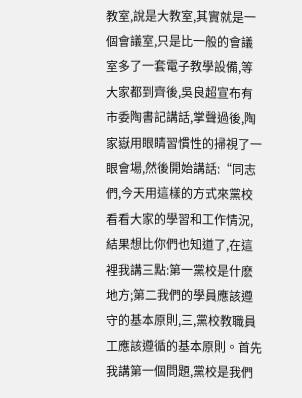教室,說是大教室,其實就是一個會議室,只是比一般的會議室多了一套電子教學設備,等大家都到齊後,吳良超宣布有市委陶書記講話,掌聲過後,陶家嶽用眼睛習慣性的掃視了一眼會場,然後開始講話:“同志們,今天用這樣的方式來黨校看看大家的學習和工作情況, 結果想比你們也知道了,在這裡我講三點:第一黨校是什麽地方;第二我們的學員應該遵守的基本原則,三,黨校教職員工應該遵循的基本原則。首先我講第一個問題,黨校是我們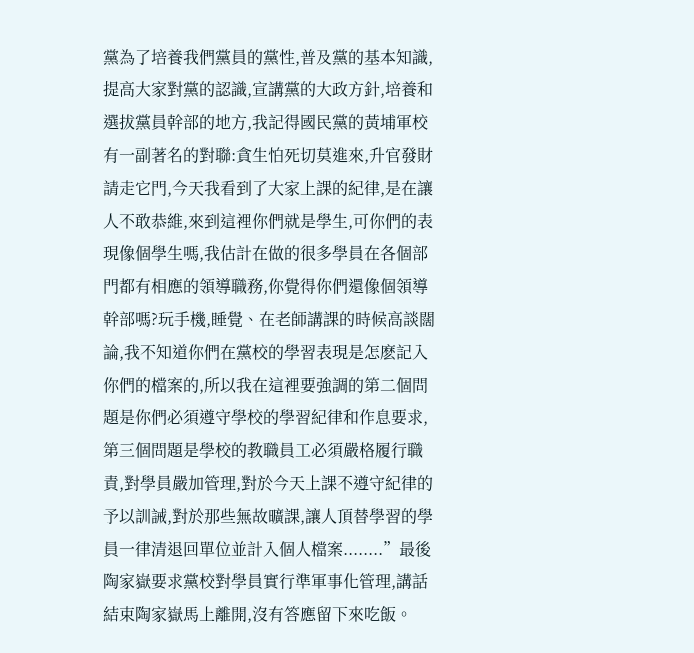黨為了培養我們黨員的黨性,普及黨的基本知識,提高大家對黨的認識,宣講黨的大政方針,培養和選拔黨員幹部的地方,我記得國民黨的黃埔軍校有一副著名的對聯:貪生怕死切莫進來,升官發財請走它門,今天我看到了大家上課的紀律,是在讓人不敢恭維,來到這裡你們就是學生,可你們的表現像個學生嗎,我估計在做的很多學員在各個部門都有相應的領導職務,你覺得你們還像個領導幹部嗎?玩手機,睡覺、在老師講課的時候高談闊論,我不知道你們在黨校的學習表現是怎麽記入你們的檔案的,所以我在這裡要強調的第二個問題是你們必須遵守學校的學習紀律和作息要求,第三個問題是學校的教職員工必須嚴格履行職責,對學員嚴加管理,對於今天上課不遵守紀律的予以訓誡,對於那些無故曠課,讓人頂替學習的學員一律清退回單位並計入個人檔案........”最後陶家嶽要求黨校對學員實行準軍事化管理,講話結束陶家嶽馬上離開,沒有答應留下來吃飯。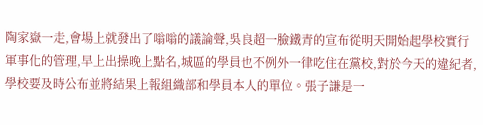陶家嶽一走,會場上就發出了嗡嗡的議論聲,吳良超一臉鐵青的宣布從明天開始起學校實行軍事化的管理,早上出操晚上點名,城區的學員也不例外一律吃住在黨校,對於今天的違紀者,學校要及時公布並將結果上報組織部和學員本人的單位。張子謙是一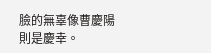臉的無辜像曹慶陽則是慶幸。